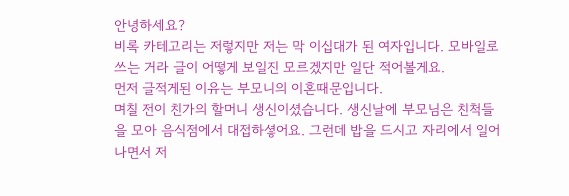안녕하세요?
비록 카테고리는 저렇지만 저는 막 이십대가 된 여자입니다. 모바일로 쓰는 거라 글이 어떻게 보일진 모르겠지만 일단 적어볼게요.
먼저 글적게된 이유는 부모니의 이혼때문입니다.
며칠 전이 친가의 할머니 생신이셨습니다. 생신날에 부모님은 친척들을 모아 음식점에서 대접하셯어요. 그런데 밥을 드시고 자리에서 일어나면서 저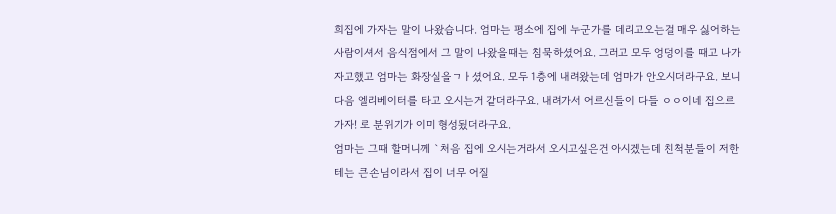희집에 가자는 말이 나왔습니다. 엄마는 평소에 집에 누군가를 데리고오는걸 매우 싫어하는 사람이셔서 음식점에서 그 말이 나왔을때는 침묵하셨어요. 그러고 모두 엉덩이를 때고 나가자고했고 엄마는 화장실을ㄱㅏ셨어요. 모두 1층에 내려왔는데 엄마가 안오시더라구요. 보니 다음 엘리베이터를 타고 오시는거 같더라구요. 내려가서 어르신들이 다들 ㅇㅇ이네 집으르 가자! 로 분위기가 이미 형성됬더라구요.
엄마는 그때 할머니께 `처음 집에 오시는거라서 오시고싶은건 아시겠는데 친척분들이 저한테는 큰손님이라서 집이 너무 어질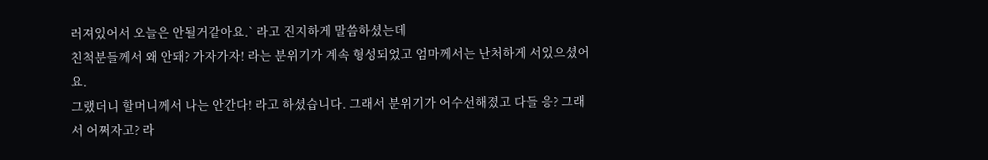러져있어서 오늘은 안될거같아요.` 라고 진지하게 말씀하셨는데
친척분들께서 왜 안돼? 가자가자! 라는 분위기가 계속 형성되었고 엄마께서는 난처하게 서있으셨어요.
그랬더니 할머니께서 나는 안간다! 라고 하셨습니다. 그래서 분위기가 어수선해졌고 다들 응? 그래서 어쩌자고? 라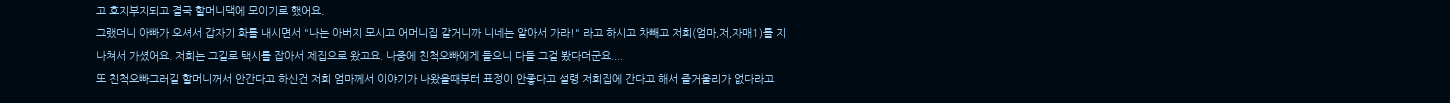고 흐지부지되고 결국 할머니댁에 모이기로 했어요.
그랬더니 아빠가 오셔서 갑자기 화를 내시면서 "나는 아버지 모시고 어머니집 갈거니까 니네는 알아서 가라!" 라고 하시고 차빼고 저희(엄마,저,자매1)를 지나쳐서 가셨어요. 저희는 그길로 택시를 잡아서 제집으로 왔고요. 나중에 친척오빠에게 들으니 다들 그걸 봤다더군요....
또 친척오빠그러길 할머니꺼서 안간다고 하신건 저희 엄마께서 이야기가 나왔을때부터 표정이 안좋다고 설령 저희집에 간다고 해서 즐거울리가 없다라고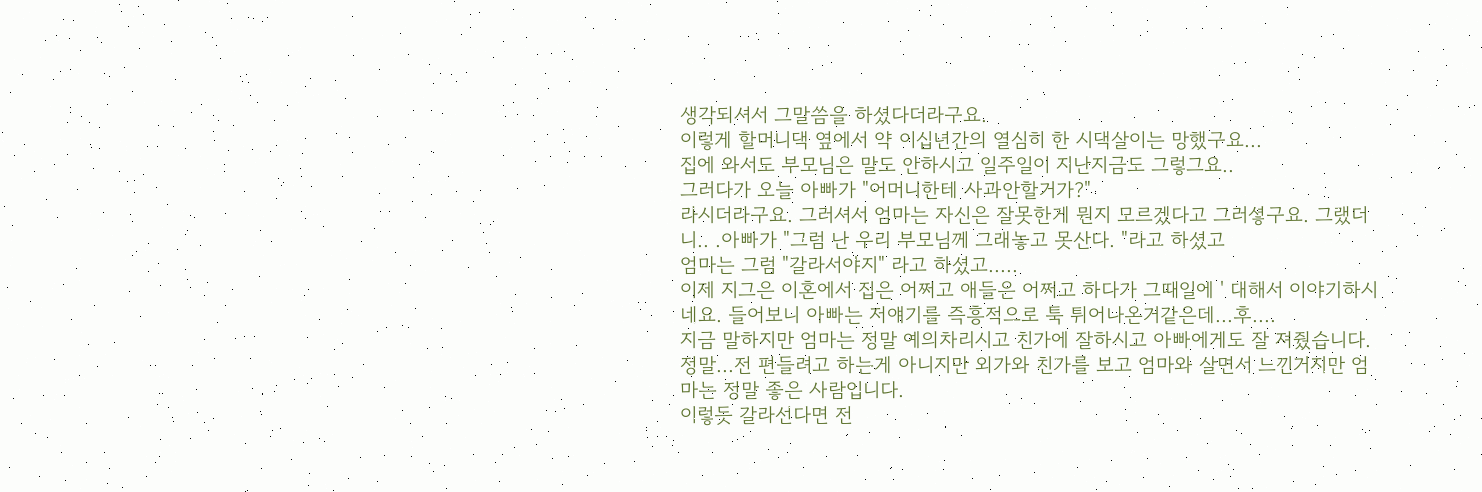생각되셔서 그말씀을 하셨다더라구요.
이렇게 할머니댁 옆에서 약 이십년간의 열심히 한 시댁살이는 망했구요...
집에 와서도 부모님은 말도 안하시고 일주일이 지난지금도 그렇그요..
그러다가 오늘 아빠가 "어머니한테 사과안할거가?"
라시더라구요. 그러셔서 엄마는 자신은 잘못한게 뭔지 모르겠다고 그러셯구요. 그랬더니.. .아빠가 "그럼 난 우리 부모님께 그래놓고 못산다. "라고 하셨고
엄마는 그럼 "갈라서야지" 라고 하셨고.....
이제 지그은 이혼에서 집은 어쩌고 애들은 어쩌고 하다가 그때일에 ' 대해서 이야기하시네요. 들어보니 아빠는 저얘기를 즉흥적으로 툭 튀어나온거같은데...후....
지금 말하지만 엄마는 정말 예의차리시고 친가에 잘하시고 아빠에게도 잘 져줬습니다. 정말...전 편들려고 하는게 아니지만 외가와 친가를 보고 엄마와 살면서 느낀거지만 엄마는 정말 좋은 사람입니다.
이렇듯 갈라선다면 전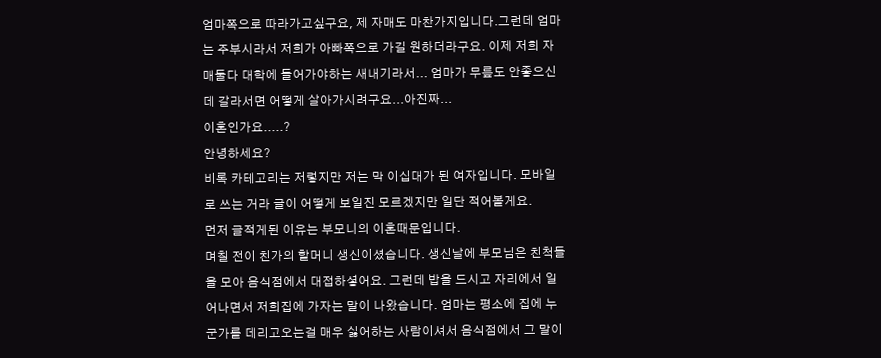엄마쪽으로 따라가고싶구요, 제 자매도 마찬가지입니다.그런데 엄마는 주부시라서 저희가 아빠쪽으로 가길 원하더라구요. 이제 저희 자매둘다 대학에 들어가야하는 새내기라서... 엄마가 무릎도 안좋으신데 갈라서면 어떻게 살아가시려구요...아진짜...
이혼인가요.....?
안녕하세요?
비록 카테고리는 저렇지만 저는 막 이십대가 된 여자입니다. 모바일로 쓰는 거라 글이 어떻게 보일진 모르겠지만 일단 적어볼게요.
먼저 글적게된 이유는 부모니의 이혼때문입니다.
며칠 전이 친가의 할머니 생신이셨습니다. 생신날에 부모님은 친척들을 모아 음식점에서 대접하셯어요. 그런데 밥을 드시고 자리에서 일어나면서 저희집에 가자는 말이 나왔습니다. 엄마는 평소에 집에 누군가를 데리고오는걸 매우 싫어하는 사람이셔서 음식점에서 그 말이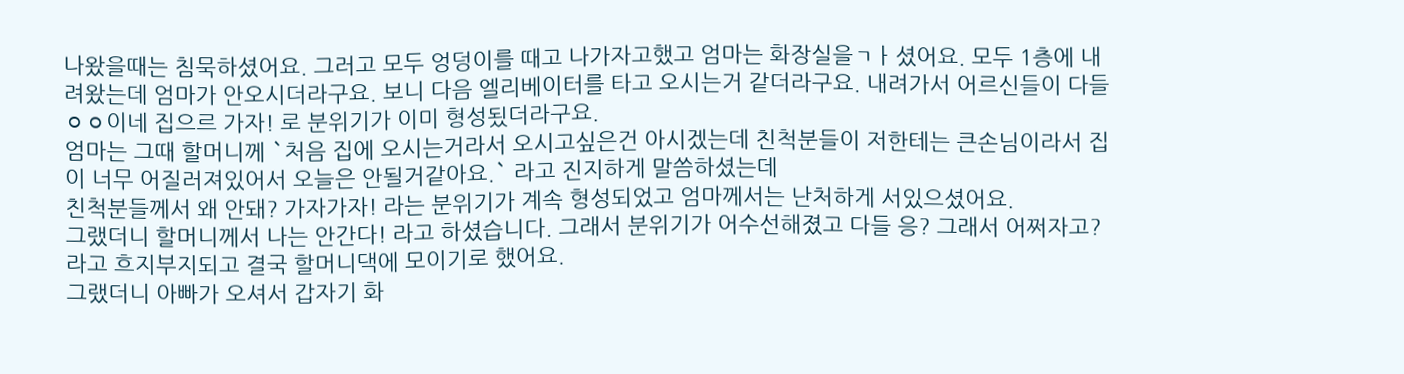나왔을때는 침묵하셨어요. 그러고 모두 엉덩이를 때고 나가자고했고 엄마는 화장실을ㄱㅏ셨어요. 모두 1층에 내려왔는데 엄마가 안오시더라구요. 보니 다음 엘리베이터를 타고 오시는거 같더라구요. 내려가서 어르신들이 다들 ㅇㅇ이네 집으르 가자! 로 분위기가 이미 형성됬더라구요.
엄마는 그때 할머니께 `처음 집에 오시는거라서 오시고싶은건 아시겠는데 친척분들이 저한테는 큰손님이라서 집이 너무 어질러져있어서 오늘은 안될거같아요.` 라고 진지하게 말씀하셨는데
친척분들께서 왜 안돼? 가자가자! 라는 분위기가 계속 형성되었고 엄마께서는 난처하게 서있으셨어요.
그랬더니 할머니께서 나는 안간다! 라고 하셨습니다. 그래서 분위기가 어수선해졌고 다들 응? 그래서 어쩌자고? 라고 흐지부지되고 결국 할머니댁에 모이기로 했어요.
그랬더니 아빠가 오셔서 갑자기 화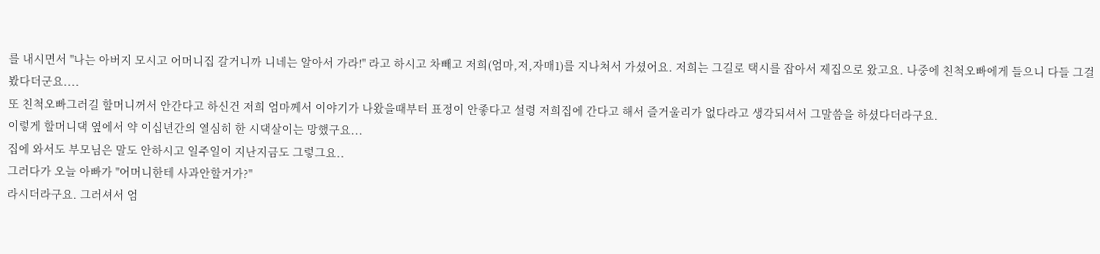를 내시면서 "나는 아버지 모시고 어머니집 갈거니까 니네는 알아서 가라!" 라고 하시고 차빼고 저희(엄마,저,자매1)를 지나쳐서 가셨어요. 저희는 그길로 택시를 잡아서 제집으로 왔고요. 나중에 친척오빠에게 들으니 다들 그걸 봤다더군요....
또 친척오빠그러길 할머니꺼서 안간다고 하신건 저희 엄마께서 이야기가 나왔을때부터 표정이 안좋다고 설령 저희집에 간다고 해서 즐거울리가 없다라고 생각되셔서 그말씀을 하셨다더라구요.
이렇게 할머니댁 옆에서 약 이십년간의 열심히 한 시댁살이는 망했구요...
집에 와서도 부모님은 말도 안하시고 일주일이 지난지금도 그렇그요..
그러다가 오늘 아빠가 "어머니한테 사과안할거가?"
라시더라구요. 그러셔서 엄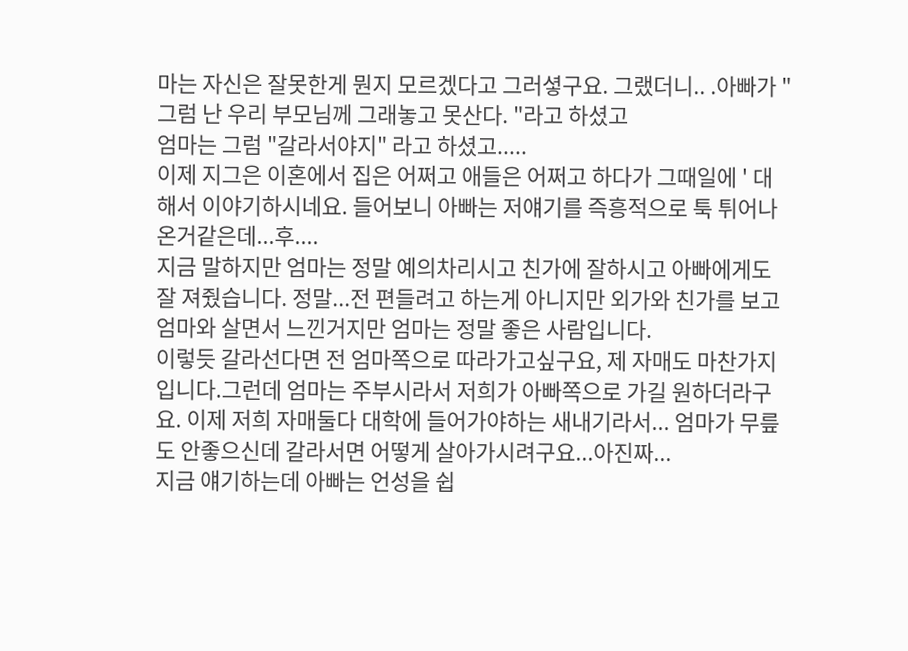마는 자신은 잘못한게 뭔지 모르겠다고 그러셯구요. 그랬더니.. .아빠가 "그럼 난 우리 부모님께 그래놓고 못산다. "라고 하셨고
엄마는 그럼 "갈라서야지" 라고 하셨고.....
이제 지그은 이혼에서 집은 어쩌고 애들은 어쩌고 하다가 그때일에 ' 대해서 이야기하시네요. 들어보니 아빠는 저얘기를 즉흥적으로 툭 튀어나온거같은데...후....
지금 말하지만 엄마는 정말 예의차리시고 친가에 잘하시고 아빠에게도 잘 져줬습니다. 정말...전 편들려고 하는게 아니지만 외가와 친가를 보고 엄마와 살면서 느낀거지만 엄마는 정말 좋은 사람입니다.
이렇듯 갈라선다면 전 엄마쪽으로 따라가고싶구요, 제 자매도 마찬가지입니다.그런데 엄마는 주부시라서 저희가 아빠쪽으로 가길 원하더라구요. 이제 저희 자매둘다 대학에 들어가야하는 새내기라서... 엄마가 무릎도 안좋으신데 갈라서면 어떻게 살아가시려구요...아진짜...
지금 얘기하는데 아빠는 언성을 쉽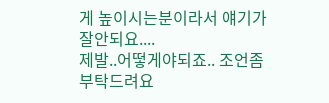게 높이시는분이라서 얘기가 잘안되요....
제발..어떻게야되죠.. 조언좀 부탁드려요